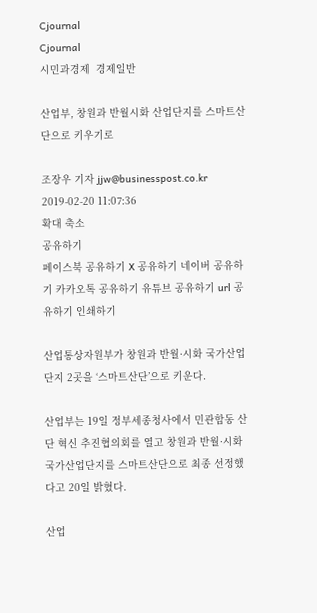Cjournal
Cjournal
시민과경제  경제일반

산업부, 창원과 반월시화 산업단지를 스마트산단으로 키우기로

조장우 기자 jjw@businesspost.co.kr 2019-02-20 11:07:36
확대 축소
공유하기
페이스북 공유하기 X 공유하기 네이버 공유하기 카카오톡 공유하기 유튜브 공유하기 url 공유하기 인쇄하기

산업통상자원부가 창원과 반월·시화 국가산업단지 2곳을 ‘스마트산단’으로 키운다.

산업부는 19일 정부세종청사에서 민관합동 산단 혁신 추진협의회를 열고 창원과 반월·시화 국가산업단지를 스마트산단으로 최종 선정했다고 20일 밝혔다.

산업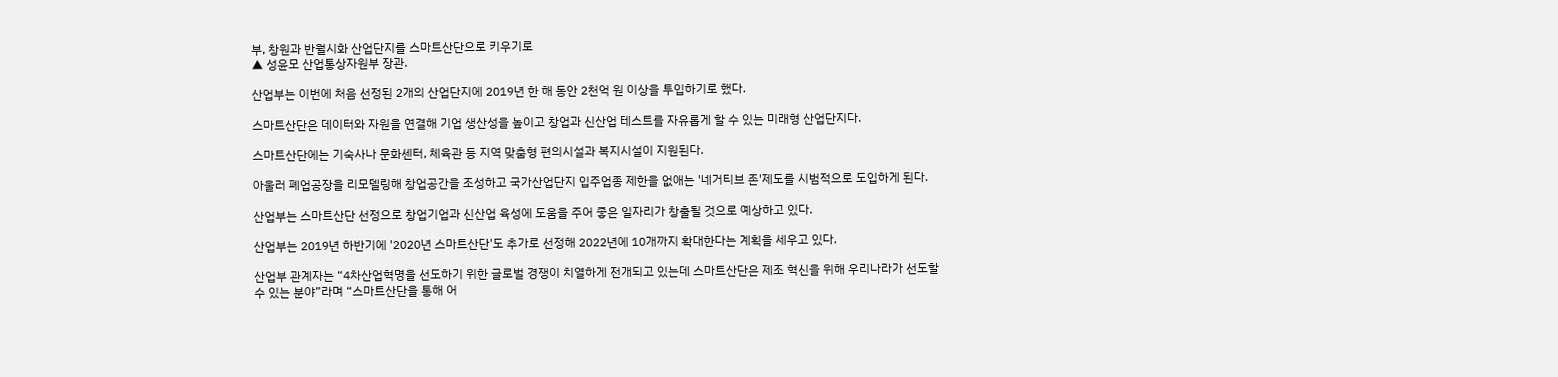부, 창원과 반월시화 산업단지를 스마트산단으로 키우기로
▲ 성윤모 산업통상자원부 장관.

산업부는 이번에 처음 선정된 2개의 산업단지에 2019년 한 해 동안 2천억 원 이상을 투입하기로 했다.

스마트산단은 데이터와 자원을 연결해 기업 생산성을 높이고 창업과 신산업 테스트를 자유롭게 할 수 있는 미래형 산업단지다.

스마트산단에는 기숙사나 문화센터, 체육관 등 지역 맞춤형 편의시설과 복지시설이 지원된다.

아울러 폐업공장을 리모델링해 창업공간을 조성하고 국가산업단지 입주업종 제한을 없애는 '네거티브 존'제도를 시범적으로 도입하게 된다.

산업부는 스마트산단 선정으로 창업기업과 신산업 육성에 도움을 주어 좋은 일자리가 창출될 것으로 예상하고 있다.

산업부는 2019년 하반기에 '2020년 스마트산단'도 추가로 선정해 2022년에 10개까지 확대한다는 계획을 세우고 있다.

산업부 관계자는 “4차산업혁명을 선도하기 위한 글로벌 경쟁이 치열하게 전개되고 있는데 스마트산단은 제조 혁신을 위해 우리나라가 선도할 수 있는 분야”라며 “스마트산단을 통해 어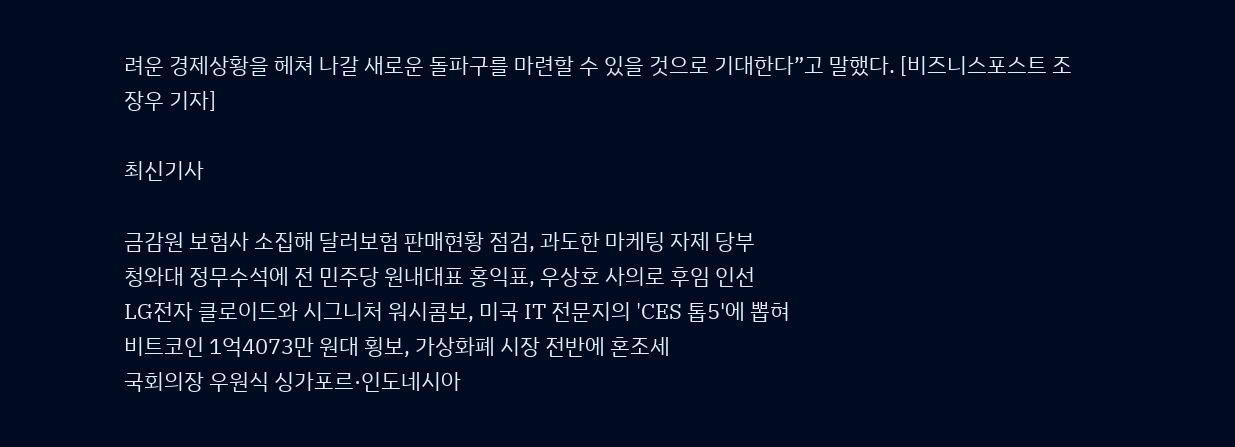려운 경제상황을 헤쳐 나갈 새로운 돌파구를 마련할 수 있을 것으로 기대한다”고 말했다. [비즈니스포스트 조장우 기자]

최신기사

금감원 보험사 소집해 달러보험 판매현황 점검, 과도한 마케팅 자제 당부
청와대 정무수석에 전 민주당 원내대표 홍익표, 우상호 사의로 후임 인선
LG전자 클로이드와 시그니처 워시콤보, 미국 IT 전문지의 'CES 톱5'에 뽑혀
비트코인 1억4073만 원대 횡보, 가상화폐 시장 전반에 혼조세
국회의장 우원식 싱가포르·인도네시아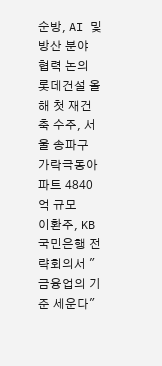순방, AI 및 방산 분야 협력 논의
롯데건설 올해 첫 재건축 수주, 서울 송파구 가락극동아파트 4840억 규모
이환주, KB국민은행 전략회의서 "금융업의 기준 세운다"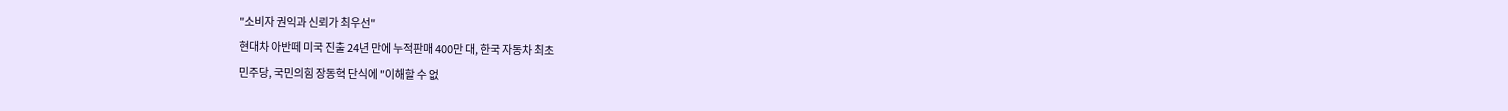"소비자 권익과 신뢰가 최우선"
현대차 아반떼 미국 진출 24년 만에 누적판매 400만 대, 한국 자동차 최초
민주당, 국민의힘 장동혁 단식에 "이해할 수 없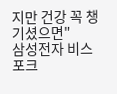지만 건강 꼭 챙기셨으면"
삼성전자 비스포크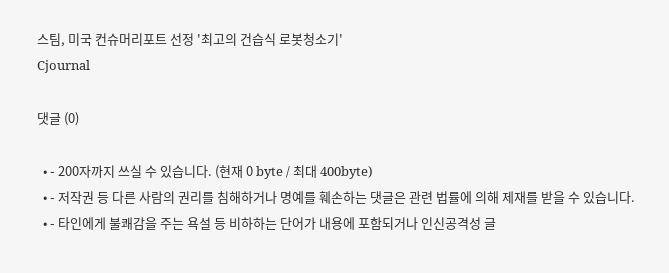스팀, 미국 컨슈머리포트 선정 '최고의 건습식 로봇청소기'
Cjournal

댓글 (0)

  • - 200자까지 쓰실 수 있습니다. (현재 0 byte / 최대 400byte)
  • - 저작권 등 다른 사람의 권리를 침해하거나 명예를 훼손하는 댓글은 관련 법률에 의해 제재를 받을 수 있습니다.
  • - 타인에게 불쾌감을 주는 욕설 등 비하하는 단어가 내용에 포함되거나 인신공격성 글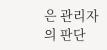은 관리자의 판단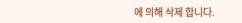에 의해 삭제 합니다.